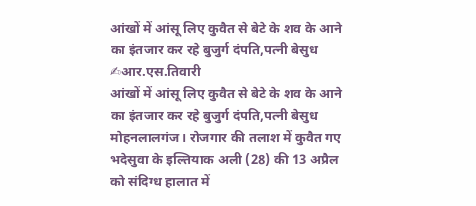आंखों में आंसू लिए कुवैत से बेटे के शव के आने का इंतजार कर रहे बुजुर्ग दंपति,पत्नी बेसुध
✍आर.एस.तिवारी
आंखों में आंसू लिए कुवैत से बेटे के शव के आने का इंतजार कर रहे बुजुर्ग दंपति,पत्नी बेसुध
मोहनलालगंज। रोजगार की तलाश में कुवैत गए भदेसुवा के इल्तियाक अली (28) की 13 अप्रैल को संदिग्ध हालात में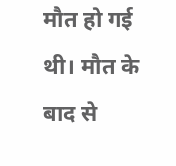मौत हो गई थी। मौत के बाद से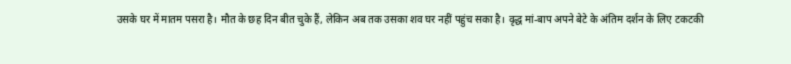उसके घर में मातम पसरा है। मौत के छह दिन बीत चुके हैं, लेकिन अब तक उसका शव घर नहीं पहुंच सका है। वृद्ध मां-बाप अपने बेटे के अंतिम दर्शन के लिए टकटकी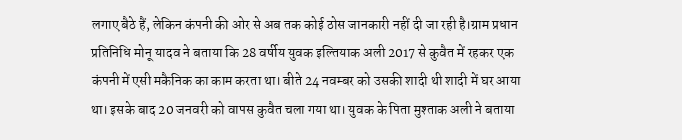लगाए बैठे हैं, लेकिन कंपनी की ओर से अब तक कोई ठोस जानकारी नहीं दी जा रही है।ग्राम प्रधान प्रतिनिधि मोनू यादव ने बताया कि 28 वर्षीय युवक इल्तियाक अली 2017 से कुवैत में रहकर एक कंपनी में एसी मकैनिक का काम करता था। बीते 24 नवम्बर को उसकी शादी थी शादी में घर आया था। इसके बाद 20 जनवरी को वापस कुवैत चला गया था। युवक के पिता मुश्ताक अली ने बताया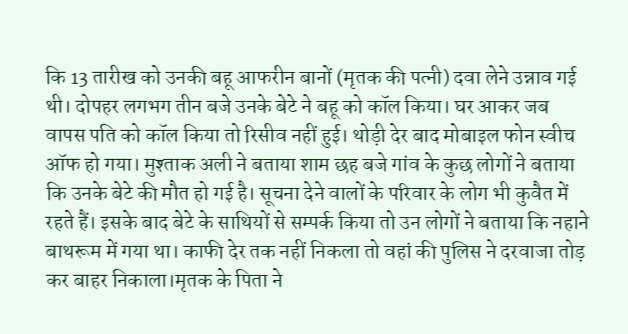कि 13 तारीख को उनकी बहू आफरीन बानों (मृतक की पत्नी) दवा लेने उन्नाव गई थी। दोपहर लगभग तीन बजे उनके बेटे ने बहू को कॉल किया। घर आकर जब वापस पति को कॉल किया तो रिसीव नहीं हुई। थोड़ी देर बाद मोबाइल फोन स्वीच ऑफ हो गया। मुश्ताक अली ने बताया शाम छह बजे गांव के कुछ लोगों ने बताया कि उनके बेटे की मौत हो गई है। सूचना देने वालों के परिवार के लोग भी कुवैत में रहते हैं। इसके बाद बेटे के साथियों से सम्पर्क किया तो उन लोगों ने बताया कि नहाने बाथरूम में गया था। काफी देर तक नहीं निकला तो वहां की पुलिस ने दरवाजा तोड़ कर बाहर निकाला।मृतक के पिता ने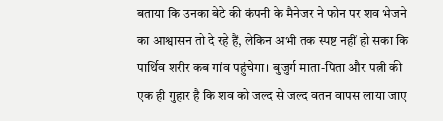बताया कि उनका बेटे की कंपनी के मैनेजर ने फोन पर शव भेजने का आश्वासन तो दे रहे हैं, लेकिन अभी तक स्पष्ट नहीं हो सका कि पार्थिव शरीर कब गांव पहुंचेगा। बुजुर्ग माता-पिता और पत्नी की एक ही गुहार है कि शव को जल्द से जल्द वतन वापस लाया जाए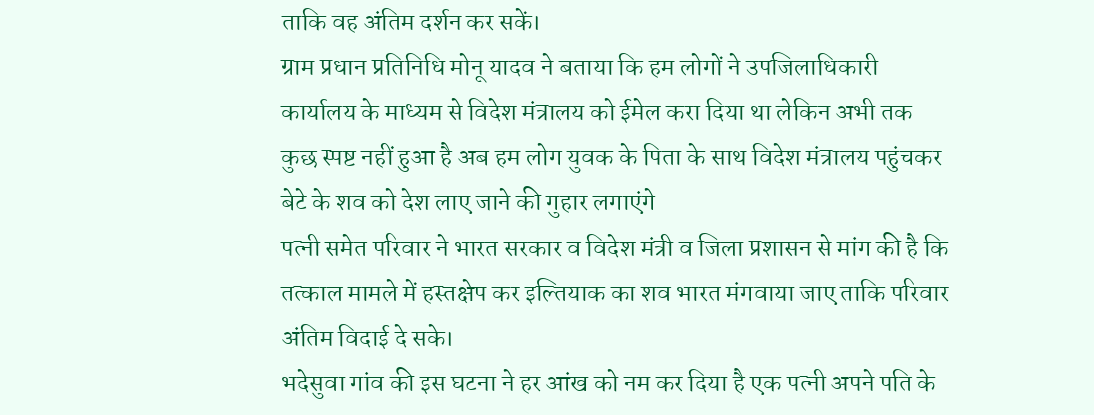ताकि वह अंतिम दर्शन कर सकें।
ग्राम प्रधान प्रतिनिधि मोनू यादव ने बताया कि हम लोगों ने उपजिलाधिकारी कार्यालय के माध्यम से विदेश मंत्रालय को ईमेल करा दिया था लेकिन अभी तक कुछ स्पष्ट नहीं हुआ है अब हम लोग युवक के पिता के साथ विदेश मंत्रालय पहुंचकर बेटे के शव को देश लाए जाने की गुहार लगाएंगे
पत्नी समेत परिवार ने भारत सरकार व विदेश मंत्री व जिला प्रशासन से मांग की है कि तत्काल मामले में हस्तक्षेप कर इल्तियाक का शव भारत मंगवाया जाए ताकि परिवार अंतिम विदाई दे सके।
भदेसुवा गांव की इस घटना ने हर आंख को नम कर दिया है एक पत्नी अपने पति के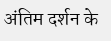अंतिम दर्शन के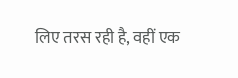लिए तरस रही है, वहीं एक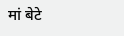मां बेटे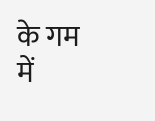के गम में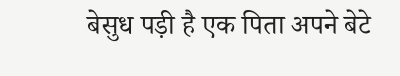बेसुध पड़ी है एक पिता अपने बेटे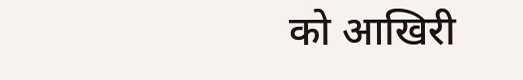को आखिरी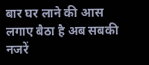बार घर लाने की आस लगाए बैठा है अब सबकी नजरें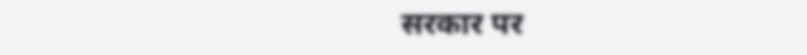सरकार पर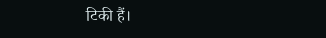टिकी हैं।